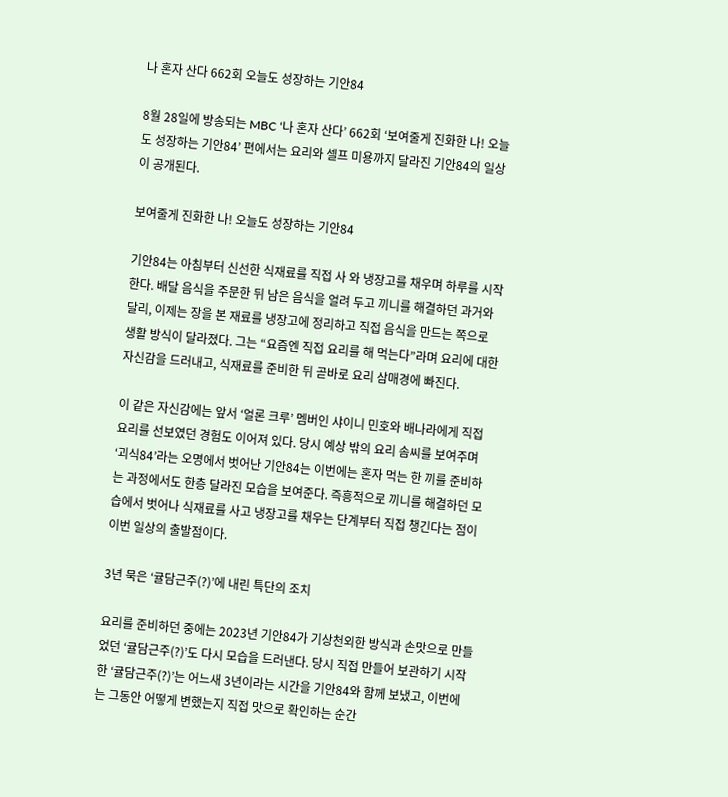나 혼자 산다 662회 오늘도 성장하는 기안84

8월 28일에 방송되는 MBC ‘나 혼자 산다’ 662회 ‘보여줄게 진화한 나! 오늘도 성장하는 기안84’ 편에서는 요리와 셀프 미용까지 달라진 기안84의 일상이 공개된다.

보여줄게 진화한 나! 오늘도 성장하는 기안84

기안84는 아침부터 신선한 식재료를 직접 사 와 냉장고를 채우며 하루를 시작한다. 배달 음식을 주문한 뒤 남은 음식을 얼려 두고 끼니를 해결하던 과거와 달리, 이제는 장을 본 재료를 냉장고에 정리하고 직접 음식을 만드는 쪽으로 생활 방식이 달라졌다. 그는 “요즘엔 직접 요리를 해 먹는다”라며 요리에 대한 자신감을 드러내고, 식재료를 준비한 뒤 곧바로 요리 삼매경에 빠진다.

이 같은 자신감에는 앞서 ‘얼론 크루’ 멤버인 샤이니 민호와 배나라에게 직접 요리를 선보였던 경험도 이어져 있다. 당시 예상 밖의 요리 솜씨를 보여주며 ‘괴식84’라는 오명에서 벗어난 기안84는 이번에는 혼자 먹는 한 끼를 준비하는 과정에서도 한층 달라진 모습을 보여준다. 즉흥적으로 끼니를 해결하던 모습에서 벗어나 식재료를 사고 냉장고를 채우는 단계부터 직접 챙긴다는 점이 이번 일상의 출발점이다.

3년 묵은 ‘귤담근주(?)’에 내린 특단의 조치

요리를 준비하던 중에는 2023년 기안84가 기상천외한 방식과 손맛으로 만들었던 ‘귤담근주(?)’도 다시 모습을 드러낸다. 당시 직접 만들어 보관하기 시작한 ‘귤담근주(?)’는 어느새 3년이라는 시간을 기안84와 함께 보냈고, 이번에는 그동안 어떻게 변했는지 직접 맛으로 확인하는 순간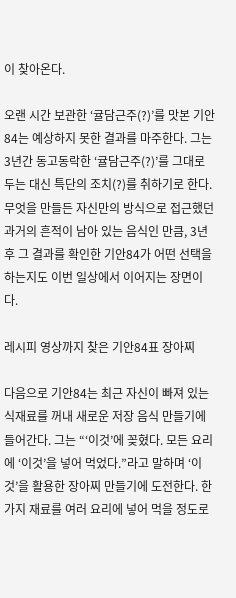이 찾아온다.

오랜 시간 보관한 ‘귤담근주(?)’를 맛본 기안84는 예상하지 못한 결과를 마주한다. 그는 3년간 동고동락한 ‘귤담근주(?)’를 그대로 두는 대신 특단의 조치(?)를 취하기로 한다. 무엇을 만들든 자신만의 방식으로 접근했던 과거의 흔적이 남아 있는 음식인 만큼, 3년 후 그 결과를 확인한 기안84가 어떤 선택을 하는지도 이번 일상에서 이어지는 장면이다.

레시피 영상까지 찾은 기안84표 장아찌

다음으로 기안84는 최근 자신이 빠져 있는 식재료를 꺼내 새로운 저장 음식 만들기에 들어간다. 그는 “‘이것’에 꽂혔다. 모든 요리에 ‘이것’을 넣어 먹었다.”라고 말하며 ‘이것’을 활용한 장아찌 만들기에 도전한다. 한 가지 재료를 여러 요리에 넣어 먹을 정도로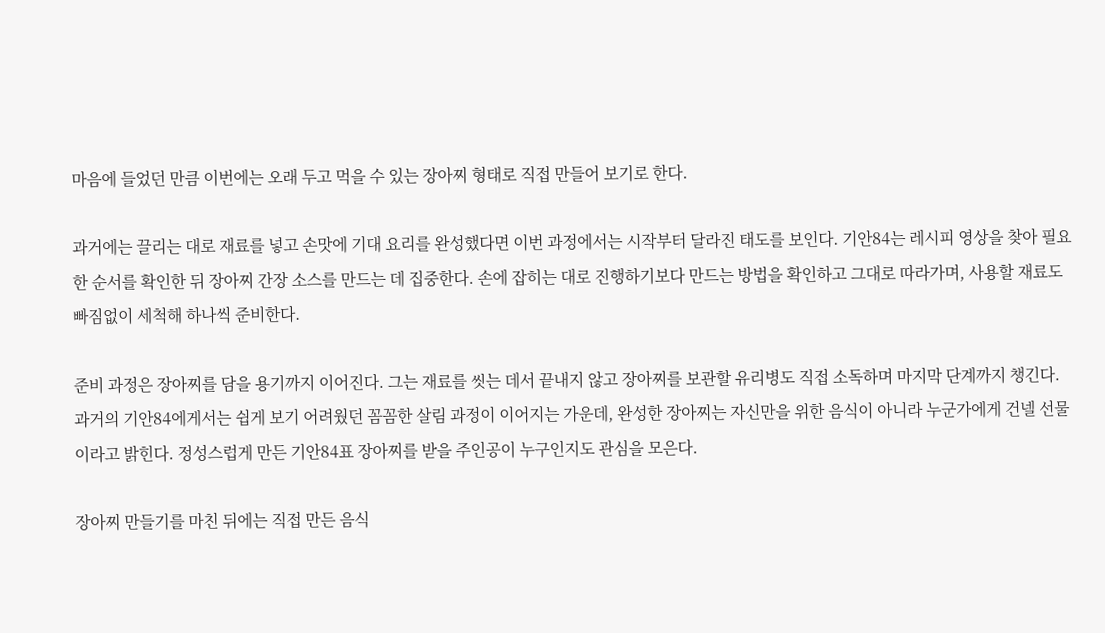마음에 들었던 만큼 이번에는 오래 두고 먹을 수 있는 장아찌 형태로 직접 만들어 보기로 한다.

과거에는 끌리는 대로 재료를 넣고 손맛에 기대 요리를 완성했다면 이번 과정에서는 시작부터 달라진 태도를 보인다. 기안84는 레시피 영상을 찾아 필요한 순서를 확인한 뒤 장아찌 간장 소스를 만드는 데 집중한다. 손에 잡히는 대로 진행하기보다 만드는 방법을 확인하고 그대로 따라가며, 사용할 재료도 빠짐없이 세척해 하나씩 준비한다.

준비 과정은 장아찌를 담을 용기까지 이어진다. 그는 재료를 씻는 데서 끝내지 않고 장아찌를 보관할 유리병도 직접 소독하며 마지막 단계까지 챙긴다. 과거의 기안84에게서는 쉽게 보기 어려웠던 꼼꼼한 살림 과정이 이어지는 가운데, 완성한 장아찌는 자신만을 위한 음식이 아니라 누군가에게 건넬 선물이라고 밝힌다. 정성스럽게 만든 기안84표 장아찌를 받을 주인공이 누구인지도 관심을 모은다.

장아찌 만들기를 마친 뒤에는 직접 만든 음식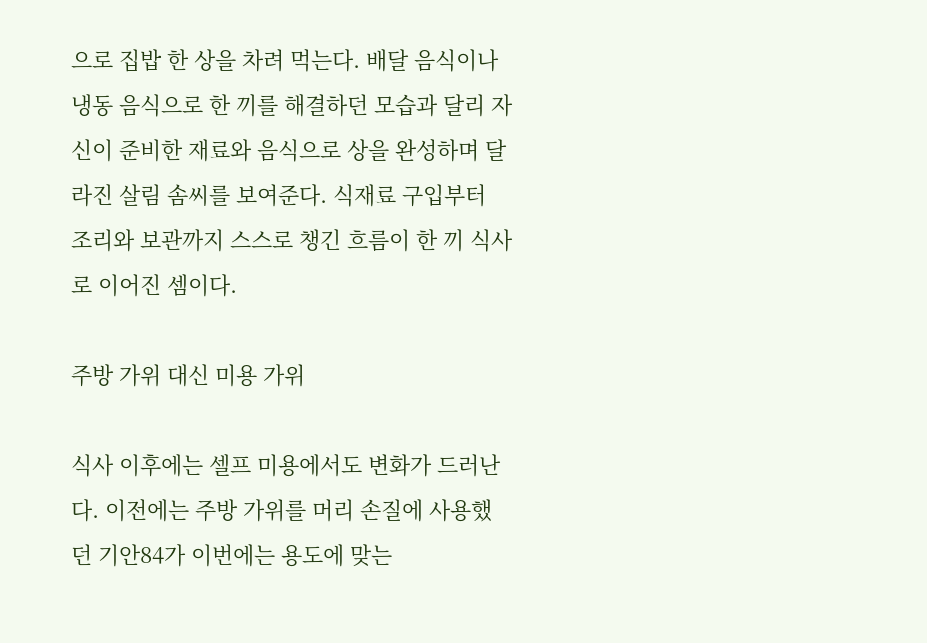으로 집밥 한 상을 차려 먹는다. 배달 음식이나 냉동 음식으로 한 끼를 해결하던 모습과 달리 자신이 준비한 재료와 음식으로 상을 완성하며 달라진 살림 솜씨를 보여준다. 식재료 구입부터 조리와 보관까지 스스로 챙긴 흐름이 한 끼 식사로 이어진 셈이다.

주방 가위 대신 미용 가위

식사 이후에는 셀프 미용에서도 변화가 드러난다. 이전에는 주방 가위를 머리 손질에 사용했던 기안84가 이번에는 용도에 맞는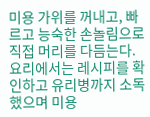미용 가위를 꺼내고, 빠르고 능숙한 손놀림으로 직접 머리를 다듬는다. 요리에서는 레시피를 확인하고 유리병까지 소독했으며 미용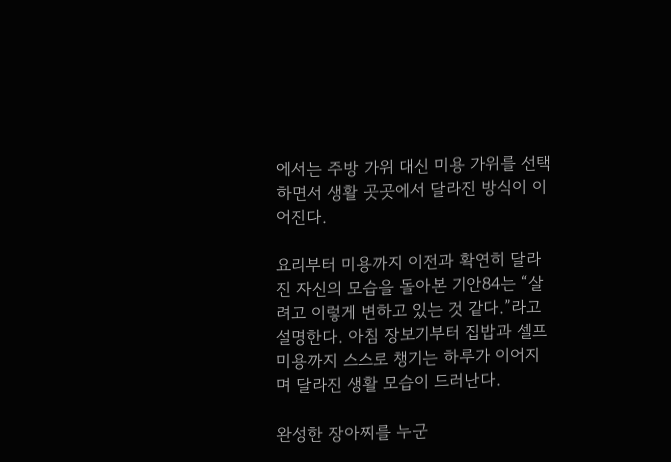에서는 주방 가위 대신 미용 가위를 선택하면서 생활 곳곳에서 달라진 방식이 이어진다.

요리부터 미용까지 이전과 확연히 달라진 자신의 모습을 돌아본 기안84는 “살려고 이렇게 변하고 있는 것 같다.”라고 설명한다. 아침 장보기부터 집밥과 셀프 미용까지 스스로 챙기는 하루가 이어지며 달라진 생활 모습이 드러난다.

완성한 장아찌를 누군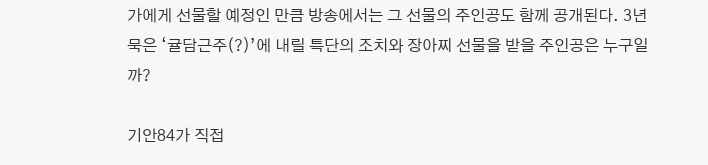가에게 선물할 예정인 만큼 방송에서는 그 선물의 주인공도 함께 공개된다. 3년 묵은 ‘귤담근주(?)’에 내릴 특단의 조치와 장아찌 선물을 받을 주인공은 누구일까?

기안84가 직접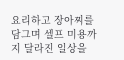요리하고 장아찌를 담그며 셀프 미용까지 달라진 일상을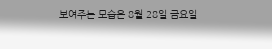보여주는 모습은 8월 28일 금요일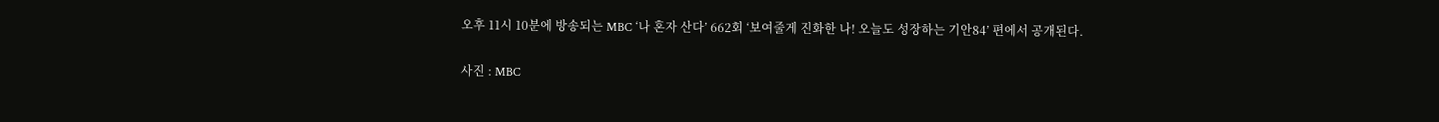오후 11시 10분에 방송되는 MBC ‘나 혼자 산다’ 662회 ‘보여줄게 진화한 나! 오늘도 성장하는 기안84’ 편에서 공개된다.

사진 : MBC